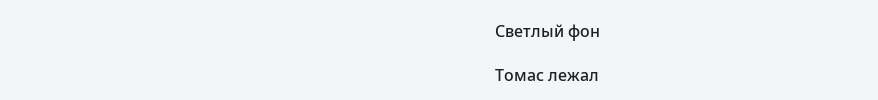Светлый фон

Томас лежал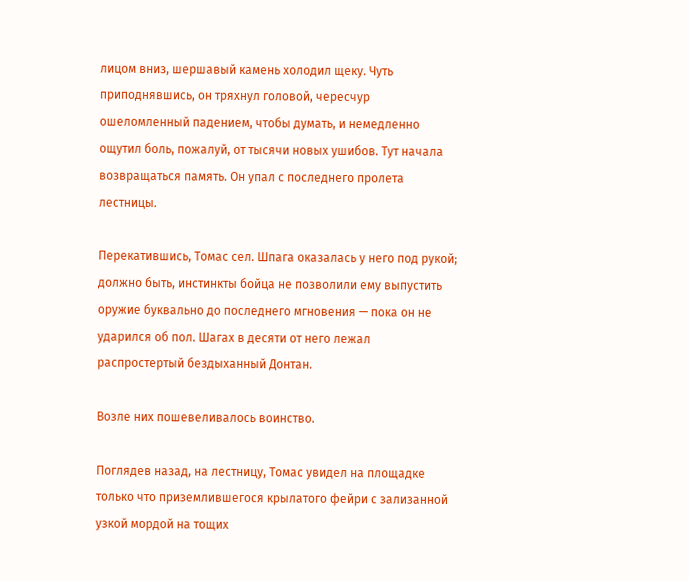лицом вниз, шершавый камень холодил щеку. Чуть приподнявшись, он тряхнул головой, чересчур ошеломленный падением, чтобы думать, и немедленно ощутил боль, пожалуй, от тысячи новых ушибов. Тут начала возвращаться память. Он упал с последнего пролета лестницы.

Перекатившись, Томас сел. Шпага оказалась у него под рукой; должно быть, инстинкты бойца не позволили ему выпустить оружие буквально до последнего мгновения — пока он не ударился об пол. Шагах в десяти от него лежал распростертый бездыханный Донтан.

Возле них пошевеливалось воинство.

Поглядев назад, на лестницу, Томас увидел на площадке только что приземлившегося крылатого фейри с зализанной узкой мордой на тощих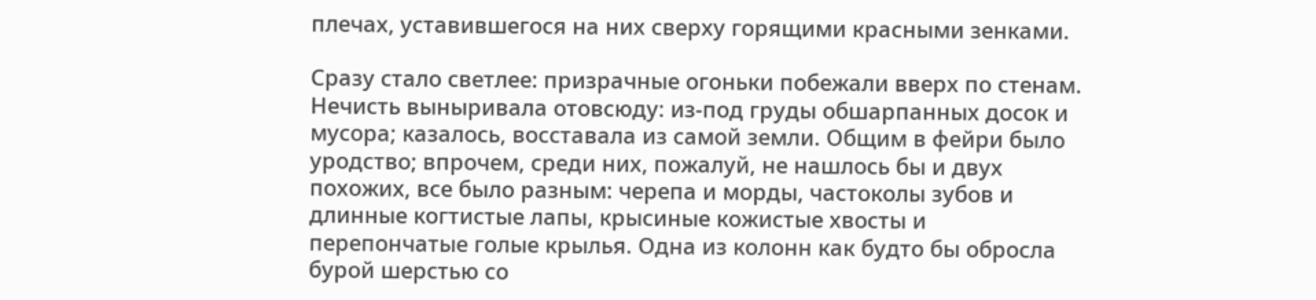плечах, уставившегося на них сверху горящими красными зенками.

Сразу стало светлее: призрачные огоньки побежали вверх по стенам. Нечисть выныривала отовсюду: из-под груды обшарпанных досок и мусора; казалось, восставала из самой земли. Общим в фейри было уродство; впрочем, среди них, пожалуй, не нашлось бы и двух похожих, все было разным: черепа и морды, частоколы зубов и длинные когтистые лапы, крысиные кожистые хвосты и перепончатые голые крылья. Одна из колонн как будто бы обросла бурой шерстью со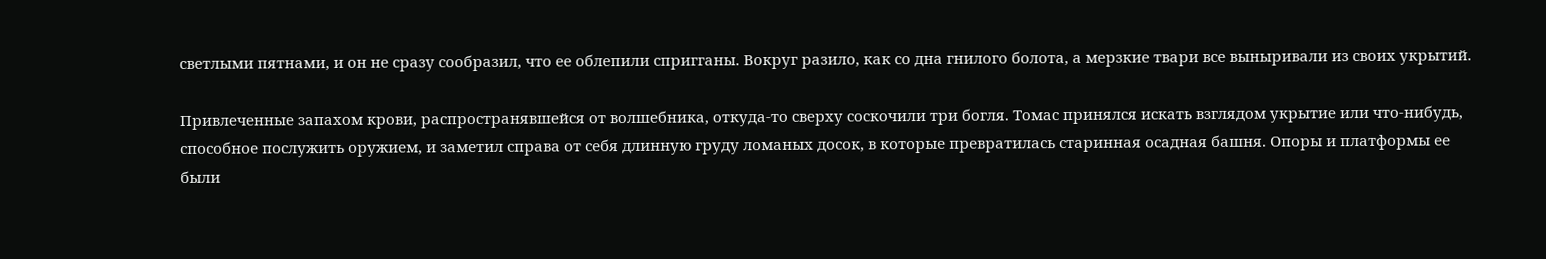светлыми пятнами, и он не сразу сообразил, что ее облепили спригганы. Вокруг разило, как со дна гнилого болота, а мерзкие твари все выныривали из своих укрытий.

Привлеченные запахом крови, распространявшейся от волшебника, откуда-то сверху соскочили три богля. Томас принялся искать взглядом укрытие или что-нибудь, способное послужить оружием, и заметил справа от себя длинную груду ломаных досок, в которые превратилась старинная осадная башня. Опоры и платформы ее были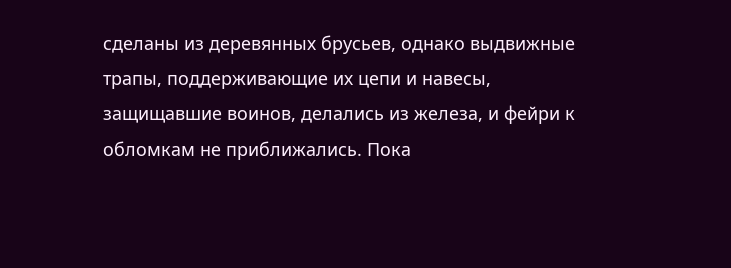сделаны из деревянных брусьев, однако выдвижные трапы, поддерживающие их цепи и навесы, защищавшие воинов, делались из железа, и фейри к обломкам не приближались. Пока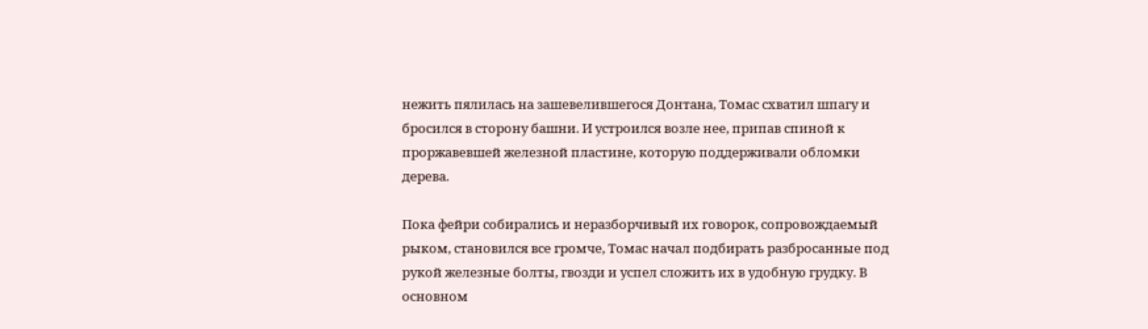нежить пялилась на зашевелившегося Донтана, Томас схватил шпагу и бросился в сторону башни. И устроился возле нее, припав спиной к проржавевшей железной пластине, которую поддерживали обломки дерева.

Пока фейри собирались и неразборчивый их говорок, сопровождаемый рыком, становился все громче, Томас начал подбирать разбросанные под рукой железные болты, гвозди и успел сложить их в удобную грудку. В основном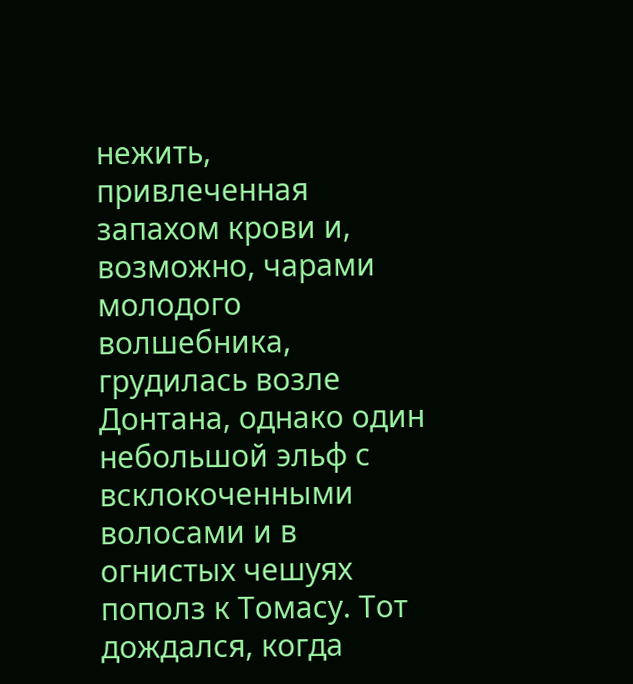нежить, привлеченная запахом крови и, возможно, чарами молодого волшебника, грудилась возле Донтана, однако один небольшой эльф с всклокоченными волосами и в огнистых чешуях пополз к Томасу. Тот дождался, когда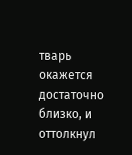тварь окажется достаточно близко, и оттолкнул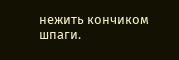нежить кончиком шпаги.